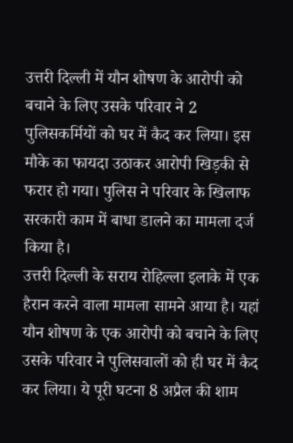उत्तरी दिल्ली में यौन शोषण के आरोपी को बचाने के लिए उसके परिवार ने 2 पुलिसकर्मियों को घर में कैद कर लिया। इस मौके का फायदा उठाकर आरोपी खिड़की से फरार हो गया। पुलिस ने परिवार के खिलाफ सरकारी काम में बाधा डालने का मामला दर्ज किया है।
उत्तरी दिल्ली के सराय रोहिल्ला इलाके में एक हैरान करने वाला मामला सामने आया है। यहां यौन शोषण के एक आरोपी को बचाने के लिए उसके परिवार ने पुलिसवालों को ही घर में कैद कर लिया। ये पूरी घटना 8 अप्रैल की शाम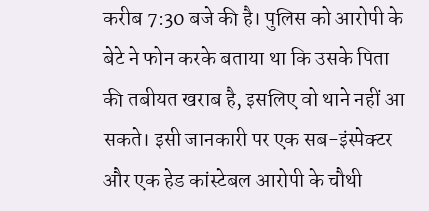करीब 7:30 बजे की है। पुलिस को आरोपी के बेटे ने फोन करके बताया था कि उसके पिता की तबीयत खराब है, इसलिए वो थाने नहीं आ सकते। इसी जानकारी पर एक सब-इंस्पेक्टर और एक हेड कांस्टेबल आरोपी के चौथी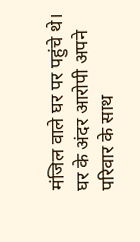मंजिल वाले घर पर पहुंचे थे।
घर के अंदर आरोपी अपने परिवार के साथ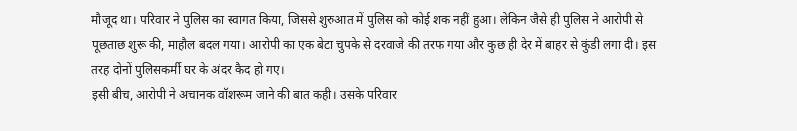मौजूद था। परिवार ने पुलिस का स्वागत किया, जिससे शुरुआत में पुलिस को कोई शक नहीं हुआ। लेकिन जैसे ही पुलिस ने आरोपी से पूछताछ शुरू की, माहौल बदल गया। आरोपी का एक बेटा चुपके से दरवाजे की तरफ गया और कुछ ही देर में बाहर से कुंडी लगा दी। इस तरह दोनों पुलिसकर्मी घर के अंदर कैद हो गए।
इसी बीच, आरोपी ने अचानक वॉशरूम जाने की बात कही। उसके परिवार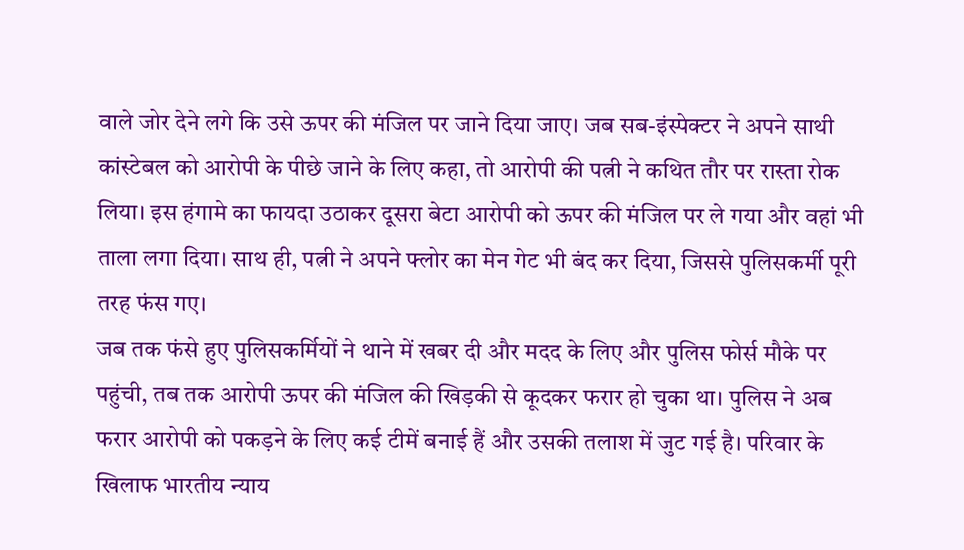वाले जोर देने लगे कि उसे ऊपर की मंजिल पर जाने दिया जाए। जब सब-इंस्पेक्टर ने अपने साथी कांस्टेबल को आरोपी के पीछे जाने के लिए कहा, तो आरोपी की पत्नी ने कथित तौर पर रास्ता रोक लिया। इस हंगामे का फायदा उठाकर दूसरा बेटा आरोपी को ऊपर की मंजिल पर ले गया और वहां भी ताला लगा दिया। साथ ही, पत्नी ने अपने फ्लोर का मेन गेट भी बंद कर दिया, जिससे पुलिसकर्मी पूरी तरह फंस गए।
जब तक फंसे हुए पुलिसकर्मियों ने थाने में खबर दी और मदद के लिए और पुलिस फोर्स मौके पर पहुंची, तब तक आरोपी ऊपर की मंजिल की खिड़की से कूदकर फरार हो चुका था। पुलिस ने अब फरार आरोपी को पकड़ने के लिए कई टीमें बनाई हैं और उसकी तलाश में जुट गई है। परिवार के खिलाफ भारतीय न्याय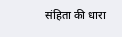संहिता की धारा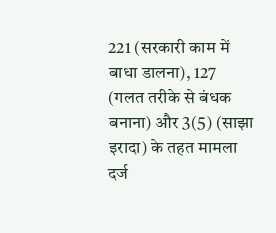221 (सरकारी काम में बाधा डालना), 127 (गलत तरीके से बंधक बनाना) और 3(5) (साझा इरादा) के तहत मामला दर्ज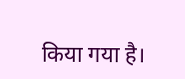किया गया है।